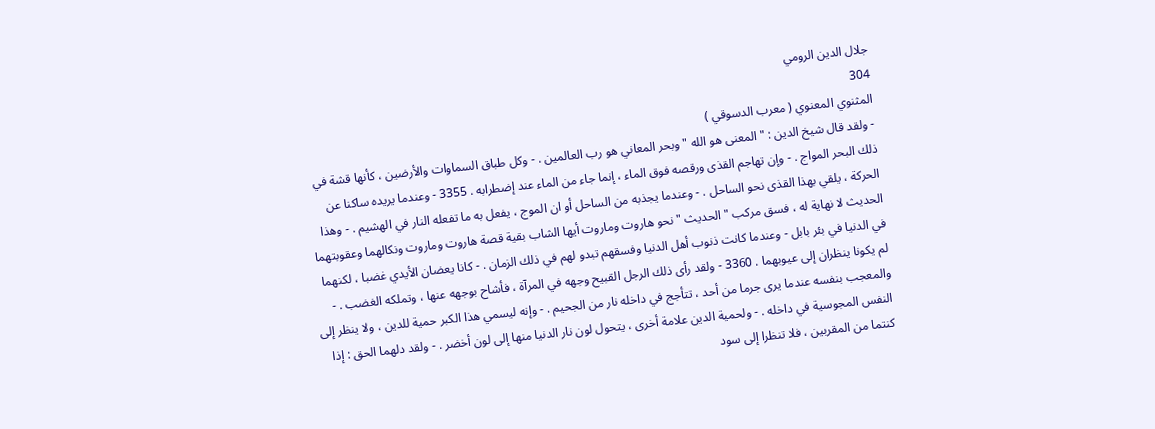جلال الدين الرومي
304
المثنوي المعنوي ( معرب الدسوقي )
- ولقد قال شيخ الدين : " المعنى هو الله " وبحر المعاني هو رب العالمين . - وكل طباق السماوات والأرضين ، كأنها قشة في ذلك البحر المواج . - وإن تهاجم القذى ورقصه فوق الماء ، إنما جاء من الماء عند إضطرابه . 3355 - وعندما يريده ساكنا عن الحركة ، يلقي بهذا القذى نحو الساحل . - وعندما يجذبه من الساحل أو ان الموج ، يفعل به ما تفعله النار في الهشيم . - وهذا الحديث لا نهاية له ، فسق مركب " الحديث " نحو هاروت وماروت أيها الشاب بقية قصة هاروت وماروت ونكالهما وعقوبتهما في الدنيا في بئر بابل - وعندما كانت ذنوب أهل الدنيا وفسقهم تبدو لهم في ذلك الزمان . - كانا يعضان الأيدي غضبا ، لكنهما لم يكونا ينظران إلى عيوبهما . 3360 - ولقد رأى ذلك الرجل القبيح وجهه في المرآة ، فأشاح بوجهه عنها ، وتملكه الغضب . - والمعجب بنفسه عندما يرى جرما من أحد ، تتأجج في داخله نار من الجحيم . - وإنه ليسمي هذا الكبر حمية للدين ، ولا ينظر إلى النفس المجوسية في داخله . - ولحمية الدين علامة أخرى ، يتحول لون نار الدنيا منها إلى لون أخضر . - ولقد دلهما الحق : إذا كنتما من المقربين ، فلا تنظرا إلى سود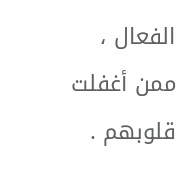الفعال ، ممن أغفلت قلوبهم .